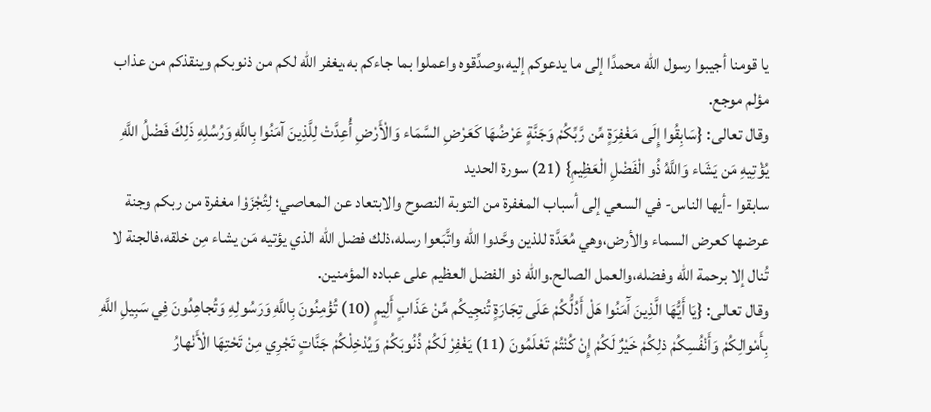يا قومنا أجيبوا رسول الله محمدًا إلى ما يدعوكم إليه،وصدِّقوه واعملوا بما جاءكم به،يغفر الله لكم من ذنوبكم وينقذكم من عذاب مؤلم موجع.
وقال تعالى: {سَابِقُوا إِلَى مَغْفِرَةٍ مِّن رَّبِّكُمْ وَجَنَّةٍ عَرْضُهَا كَعَرْضِ السَّمَاء وَالْأَرْضِ أُعِدَّتْ لِلَّذِينَ آمَنُوا بِاللَّهِ وَرُسُلِهِ ذَلِكَ فَضْلُ اللَّهِ يُؤْتِيهِ مَن يَشَاء وَاللَّهُ ذُو الْفَضْلِ الْعَظِيمِ} (21) سورة الحديد
سابقوا -أيها الناس- في السعي إلى أسباب المغفرة من التوبة النصوح والابتعاد عن المعاصي؛ لِتُجْزَوْا مغفرة من ربكم وجنة عرضها كعرض السماء والأرض،وهي مُعَدَّة للذين وحَّدوا الله واتَّبَعوا رسله،ذلك فضل الله الذي يؤتيه مَن يشاء مِن خلقه،فالجنة لا تُنال إلا برحمة الله وفضله،والعمل الصالح.والله ذو الفضل العظيم على عباده المؤمنين.
وقال تعالى: {يَا أَيُّهَا الَّذِينَ آَمَنُوا هَلْ أَدُلُّكُمْ عَلَى تِجَارَةٍ تُنجِيكُم مِّنْ عَذَابٍ أَلِيمٍ (10) تُؤْمِنُونَ بِاللَّهِ وَرَسُولِهِ وَتُجاهِدُونَ فِي سَبِيلِ اللَّهِ بِأَمْوالِكُمْ وَأَنْفُسِكُمْ ذلِكُمْ خَيْرٌ لَكُمْ إِنْ كُنْتُمْ تَعْلَمُونَ (11) يَغْفِرْ لَكُمْ ذُنُوبَكُمْ وَيُدْخِلْكُمْ جَنَّاتٍ تَجْرِي مِنْ تَحْتِهَا الْأَنْهارُ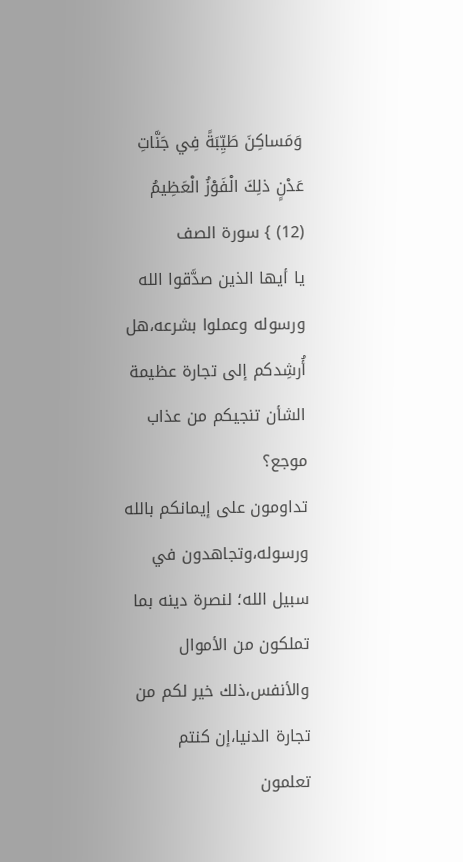وَمَساكِنَ طَيِّبَةً فِي جَنَّاتِ عَدْنٍ ذلِكَ الْفَوْزُ الْعَظِيمُ (12) } سورة الصف
يا أيها الذين صدَّقوا الله ورسوله وعملوا بشرعه،هل أُرشِدكم إلى تجارة عظيمة الشأن تنجيكم من عذاب موجع؟
تداومون على إيمانكم بالله ورسوله،وتجاهدون في سبيل الله؛ لنصرة دينه بما تملكون من الأموال والأنفس،ذلك خير لكم من تجارة الدنيا،إن كنتم تعلمون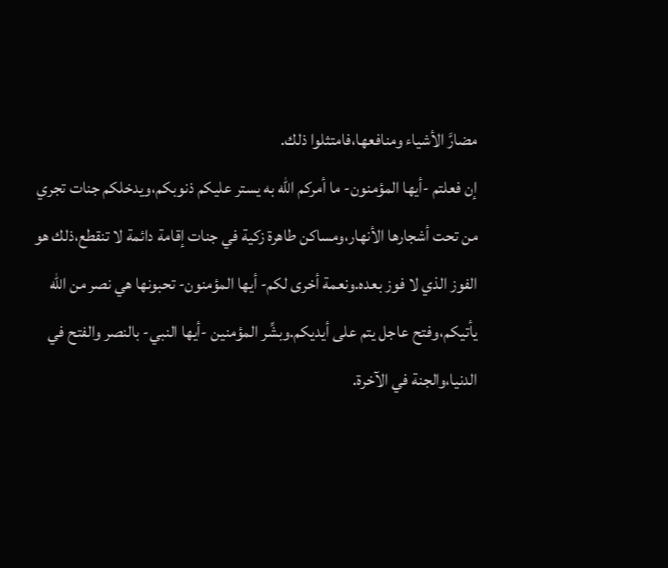مضارَّ الأشياء ومنافعها،فامتثلوا ذلك.
إن فعلتم -أيها المؤمنون- ما أمركم الله به يستر عليكم ذنوبكم،ويدخلكم جنات تجري من تحت أشجارها الأنهار،ومساكن طاهرة زكية في جنات إقامة دائمة لا تنقطع،ذلك هو الفوز الذي لا فوز بعده.ونعمة أخرى لكم- أيها المؤمنون- تحبونها هي نصر من الله يأتيكم،وفتح عاجل يتم على أيديكم.وبشِّر المؤمنين -أيها النبي- بالنصر والفتح في الدنيا،والجنة في الآخرة.